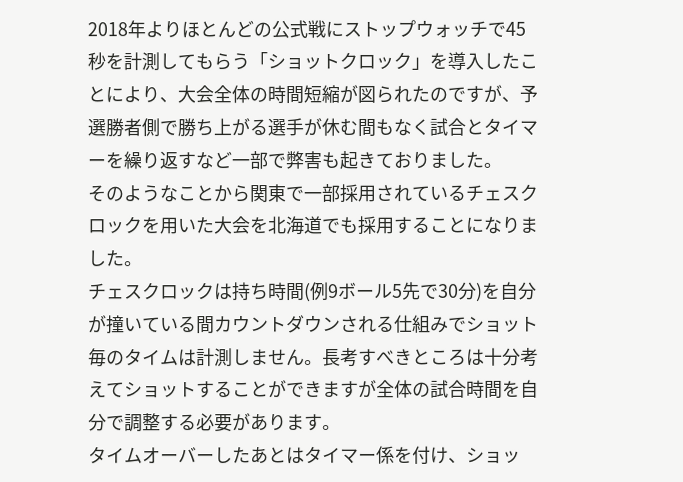2018年よりほとんどの公式戦にストップウォッチで45秒を計測してもらう「ショットクロック」を導入したことにより、大会全体の時間短縮が図られたのですが、予選勝者側で勝ち上がる選手が休む間もなく試合とタイマーを繰り返すなど一部で弊害も起きておりました。
そのようなことから関東で一部採用されているチェスクロックを用いた大会を北海道でも採用することになりました。
チェスクロックは持ち時間(例9ボール5先で30分)を自分が撞いている間カウントダウンされる仕組みでショット毎のタイムは計測しません。長考すべきところは十分考えてショットすることができますが全体の試合時間を自分で調整する必要があります。
タイムオーバーしたあとはタイマー係を付け、ショッ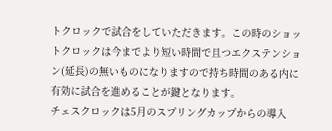トクロックで試合をしていただきます。この時のショットクロックは今までより短い時間で且つエクステンション(延長)の無いものになりますので持ち時間のある内に有効に試合を進めることが鍵となります。
チェスクロックは5月のスプリングカップからの導入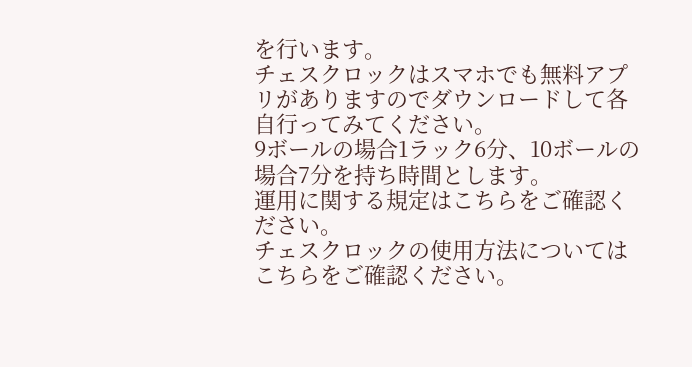を行います。
チェスクロックはスマホでも無料アプリがありますのでダウンロードして各自行ってみてください。
9ボールの場合1ラック6分、10ボールの場合7分を持ち時間とします。
運用に関する規定はこちらをご確認ください。
チェスクロックの使用方法についてはこちらをご確認ください。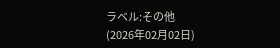ラベル:その他
(2026年02月02日)